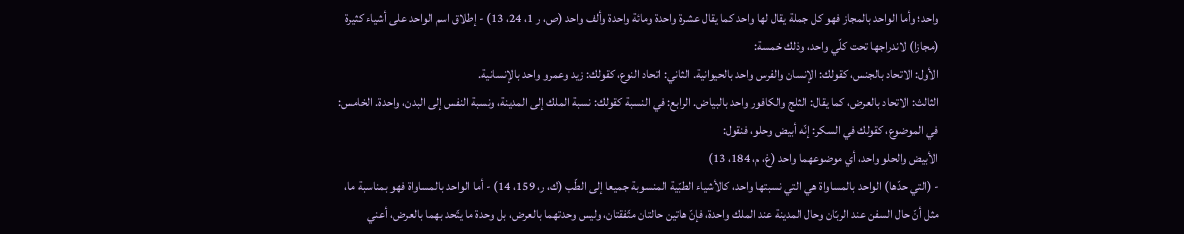واحد؛ وأما الواحد بالمجاز فهو كل جملة يقال لها واحد كما يقال عشرة واحدة ومائة واحدة وألف واحد (ص، ر 1، 24، 13) - إطلاق اسم الواحد على أشياء كثيرة (مجازا) لاندراجها تحت كلّي واحد، وذلك خمسة:
الأول: الاتحاد بالجنس، كقولك: الإنسان والفرس واحد بالحيوانية. الثاني: اتحاد النوع، كقولك: زيد وعمرو واحد بالإنسانية.
الثالث: الاتحاد بالعرض، كما يقال: الثلج والكافور واحد بالبياض. الرابع: في النسبة كقولك: نسبة الملك إلى المدينة، ونسبة النفس إلى البدن، واحدة. الخامس: في الموضوع، كقولك في السكر: إنّه أبيض وحلو، فنقول:
الأبيض والحلو واحد، أي موضوعهما واحد (غ، م، 184، 13)
- (التي حدّها) الواحد بالمساواة هي التي نسبتها واحد، كالأشياء الطبّية المنسوبة جميعا إلى الطّب (ك، ر، 159، 14) - أما الواحد بالمساواة فهو بمناسبة ما، مثل أنّ حال السفن عند الربّان وحال المدينة عند الملك واحدة، فإنّ هاتين حالتان متّفقتان، وليس وحدتهما بالعرض، بل وحدة ما يتّحد بهما بالعرض، أعني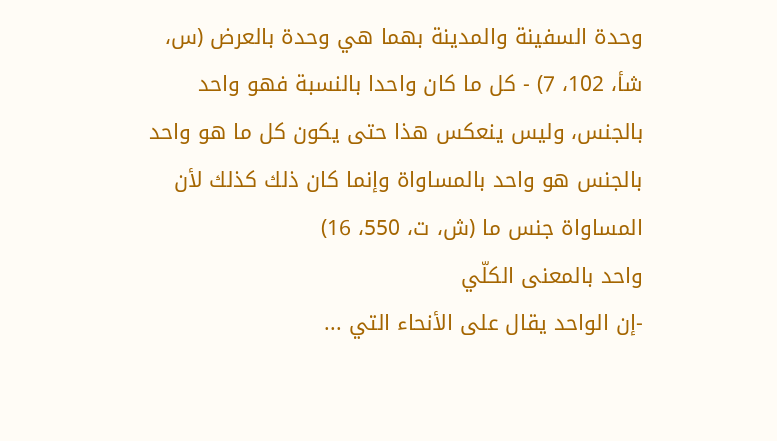وحدة السفينة والمدينة بهما هي وحدة بالعرض (س، شأ، 102، 7) - كل ما كان واحدا بالنسبة فهو واحد بالجنس، وليس ينعكس هذا حتى يكون كل ما هو واحد بالجنس هو واحد بالمساواة وإنما كان ذلك كذلك لأن المساواة جنس ما (ش، ت، 550، 16)
واحد بالمعنى الكلّي
-إن الواحد يقال على الأنحاء التي ...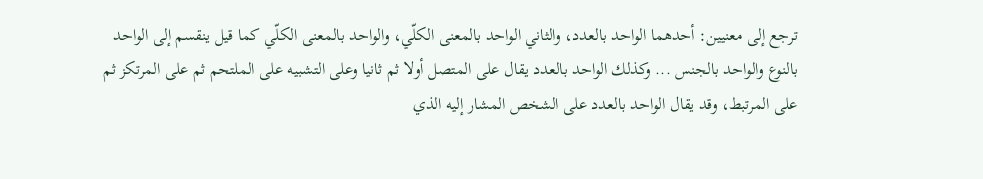ترجع إلى معنيين: أحدهما الواحد بالعدد، والثاني الواحد بالمعنى الكلّي، والواحد بالمعنى الكلّي كما قيل ينقسم إلى الواحد بالنوع والواحد بالجنس ... وكذلك الواحد بالعدد يقال على المتصل أولا ثم ثانيا وعلى التشبيه على الملتحم ثم على المرتكز ثم على المرتبط، وقد يقال الواحد بالعدد على الشخص المشار إليه الذي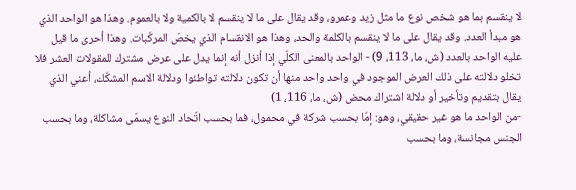لا ينقسم بما هو شخص نوع ما مثل زيد وعمرو، وقد يقال على ما لا ينقسم لا بالكمية ولا بالعموم. وهذا هو الواحد الذي هو مبدأ العدد. وقد يقال على ما لا ينقسم بالكلمة والحد، وهذا هو الانقسام الذي يخصّ المركّبات. وهذا أحرى ما قيل عليه الواحد بالعدد (ش، ما، 113، 9) - الواحد بالمعنى الكلّي إذا أنزل أنه إنما يدل على عرض مشترك للمقولات العشر فلا تخلو دلالته على ذلك العرض الموجود في واحد واحد منها أن تكون دلالته تواطئوا ودلالة الاسم المشكّك، أعني الذي يقال بتقديم وتأخير أو دلالة اشتراك محض (ش، ما، 116، 1)
-من الواحد ما هو غير حقيقي، وهو: إمّا بحسب شركة في محمول، فما بحسب اتّحاد النوع يسمّى مشاكلة، وما بحسب الجنس مجانسة، وما بحسب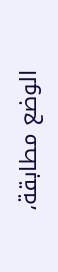الوضع مطابقة،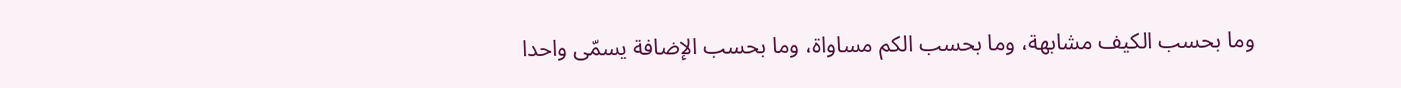وما بحسب الكيف مشابهة، وما بحسب الكم مساواة، وما بحسب الإضافة يسمّى واحدا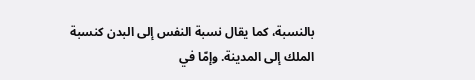بالنسبة، كما يقال نسبة النفس إلى البدن كنسبة الملك إلى المدينة. وإمّا في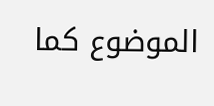الموضوع كما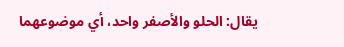يقال: الحلو والأصفر واحد، أي موضوعهما